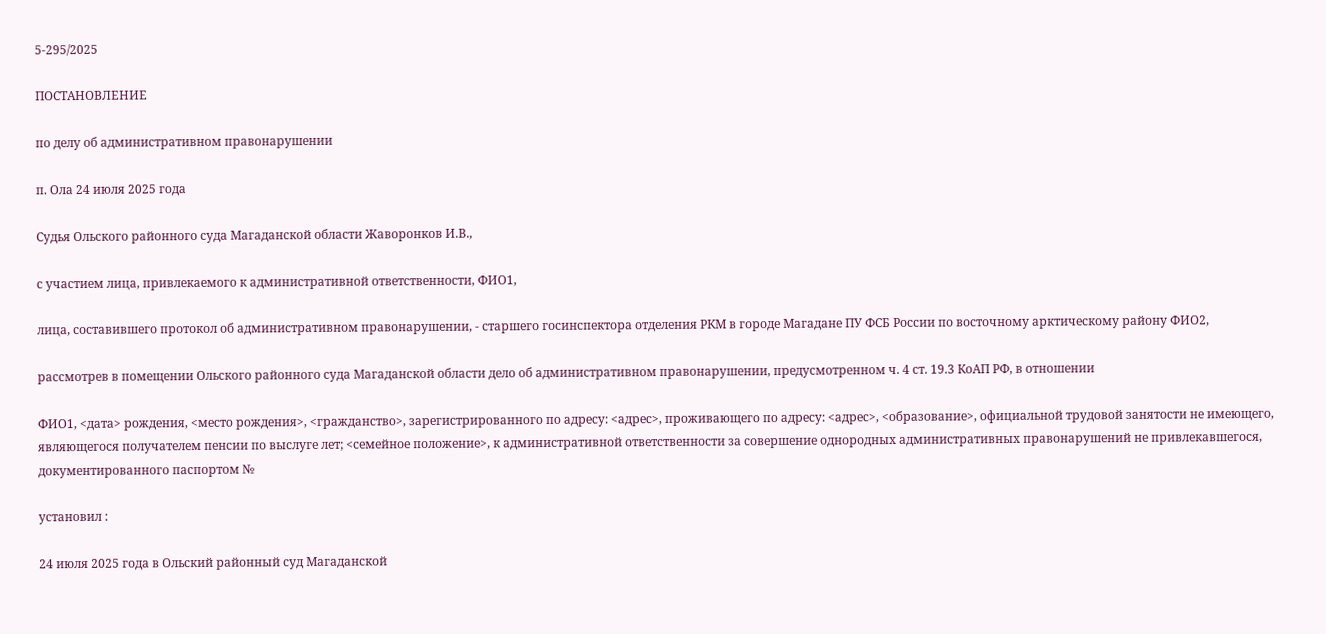5-295/2025

ПОСТАНОВЛЕНИЕ

по делу об административном правонарушении

п. Ола 24 июля 2025 года

Судья Ольского районного суда Магаданской области Жаворонков И.В.,

с участием лица, привлекаемого к административной ответственности, ФИО1,

лица, составившего протокол об административном правонарушении, - старшего госинспектора отделения РКМ в городе Магадане ПУ ФСБ России по восточному арктическому району ФИО2,

рассмотрев в помещении Ольского районного суда Магаданской области дело об административном правонарушении, предусмотренном ч. 4 ст. 19.3 КоАП РФ, в отношении

ФИО1, <дата> рождения, <место рождения>, <гражданство>, зарегистрированного по адресу: <адрес>, проживающего по адресу: <адрес>, <образование>, официальной трудовой занятости не имеющего, являющегося получателем пенсии по выслуге лет; <семейное положение>, к административной ответственности за совершение однородных административных правонарушений не привлекавшегося, документированного паспортом №

установил :

24 июля 2025 года в Ольский районный суд Магаданской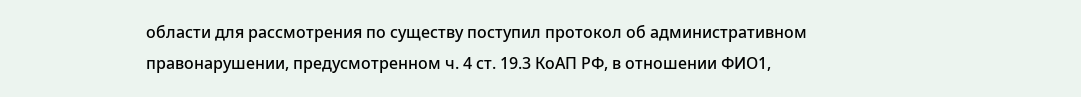области для рассмотрения по существу поступил протокол об административном правонарушении, предусмотренном ч. 4 ст. 19.3 КоАП РФ, в отношении ФИО1,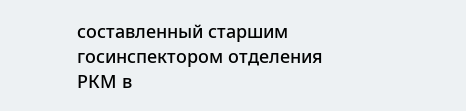составленный старшим госинспектором отделения РКМ в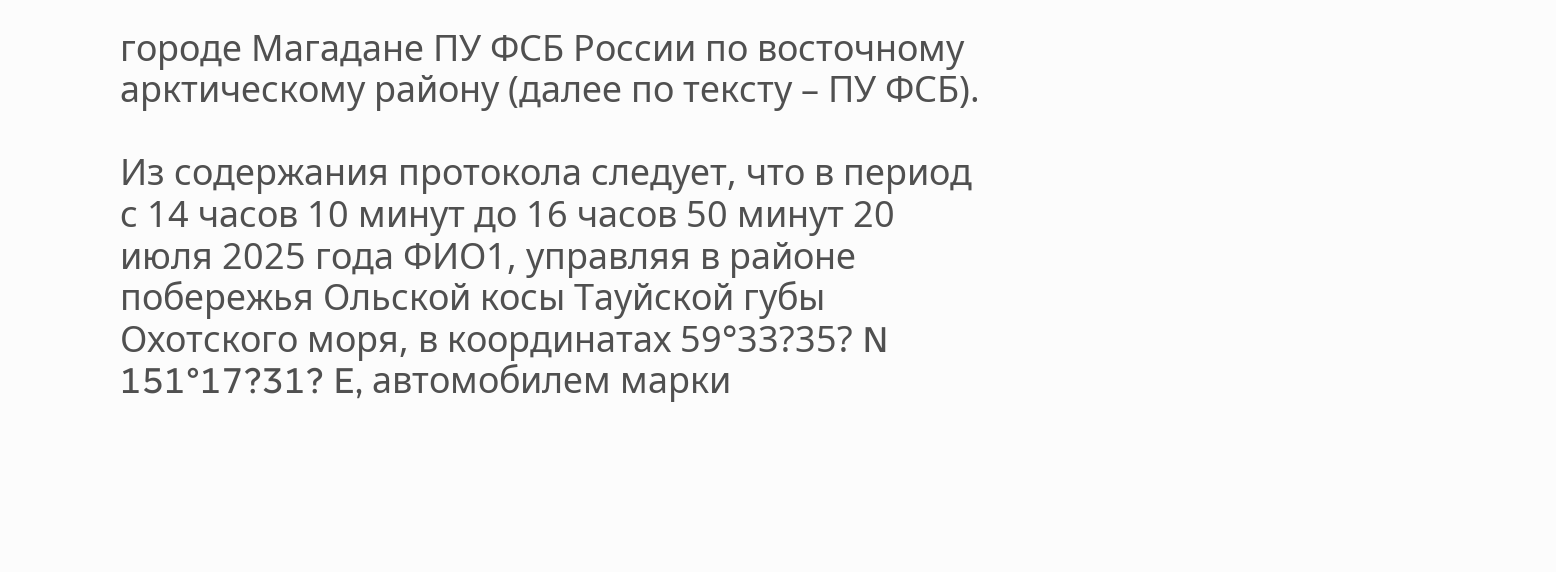городе Магадане ПУ ФСБ России по восточному арктическому району (далее по тексту – ПУ ФСБ).

Из содержания протокола следует, что в период с 14 часов 10 минут до 16 часов 50 минут 20 июля 2025 года ФИО1, управляя в районе побережья Ольской косы Тауйской губы Охотского моря, в координатах 59°33?35? N 151°17?31? E, автомобилем марки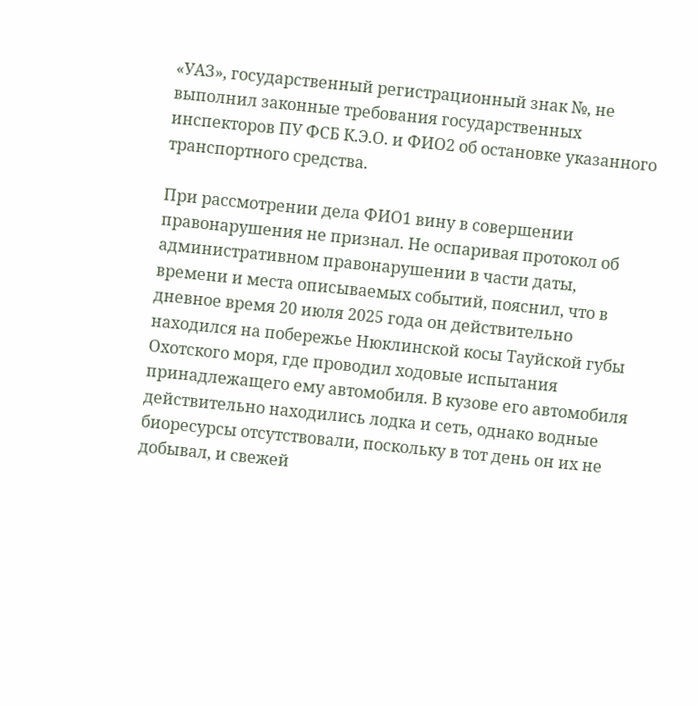«УАЗ», государственный регистрационный знак №, не выполнил законные требования государственных инспекторов ПУ ФСБ К.Э.О. и ФИО2 об остановке указанного транспортного средства.

При рассмотрении дела ФИО1 вину в совершении правонарушения не признал. Не оспаривая протокол об административном правонарушении в части даты, времени и места описываемых событий, пояснил, что в дневное время 20 июля 2025 года он действительно находился на побережье Нюклинской косы Тауйской губы Охотского моря, где проводил ходовые испытания принадлежащего ему автомобиля. В кузове его автомобиля действительно находились лодка и сеть, однако водные биоресурсы отсутствовали, поскольку в тот день он их не добывал, и свежей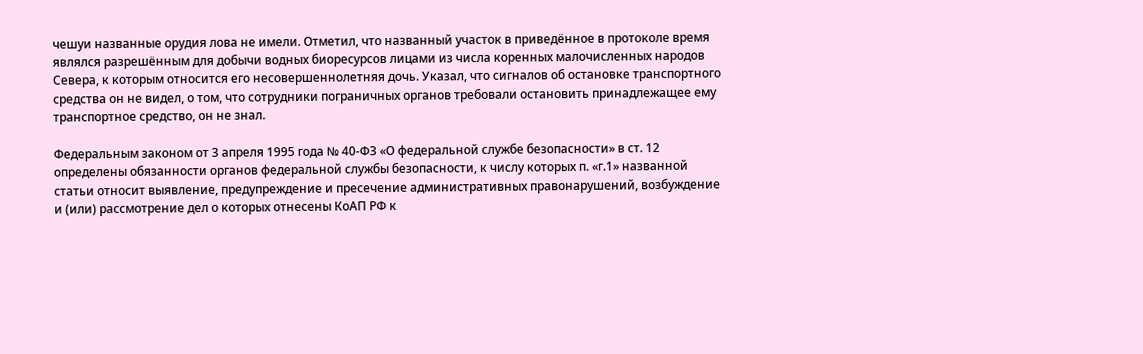чешуи названные орудия лова не имели. Отметил, что названный участок в приведённое в протоколе время являлся разрешённым для добычи водных биоресурсов лицами из числа коренных малочисленных народов Севера, к которым относится его несовершеннолетняя дочь. Указал, что сигналов об остановке транспортного средства он не видел, о том, что сотрудники пограничных органов требовали остановить принадлежащее ему транспортное средство, он не знал.

Федеральным законом от 3 апреля 1995 года № 40-ФЗ «О федеральной службе безопасности» в ст. 12 определены обязанности органов федеральной службы безопасности, к числу которых п. «г.1» названной статьи относит выявление, предупреждение и пресечение административных правонарушений, возбуждение и (или) рассмотрение дел о которых отнесены КоАП РФ к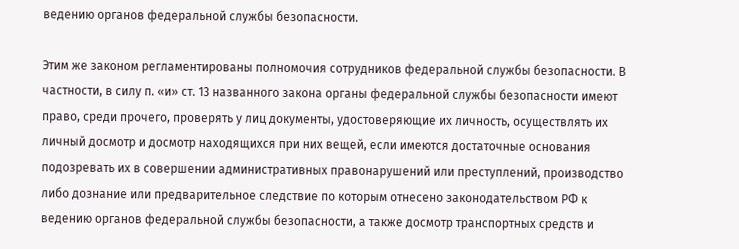ведению органов федеральной службы безопасности.

Этим же законом регламентированы полномочия сотрудников федеральной службы безопасности. В частности, в силу п. «и» ст. 13 названного закона органы федеральной службы безопасности имеют право, среди прочего, проверять у лиц документы, удостоверяющие их личность, осуществлять их личный досмотр и досмотр находящихся при них вещей, если имеются достаточные основания подозревать их в совершении административных правонарушений или преступлений, производство либо дознание или предварительное следствие по которым отнесено законодательством РФ к ведению органов федеральной службы безопасности, а также досмотр транспортных средств и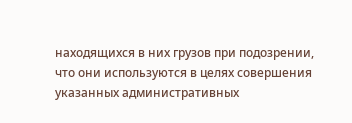находящихся в них грузов при подозрении, что они используются в целях совершения указанных административных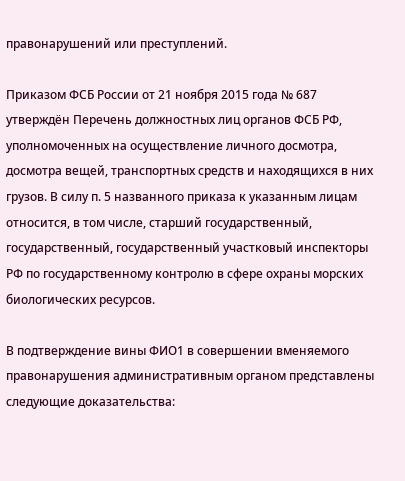правонарушений или преступлений.

Приказом ФСБ России от 21 ноября 2015 года № 687 утверждён Перечень должностных лиц органов ФСБ РФ, уполномоченных на осуществление личного досмотра, досмотра вещей, транспортных средств и находящихся в них грузов. В силу п. 5 названного приказа к указанным лицам относится, в том числе, старший государственный, государственный, государственный участковый инспекторы РФ по государственному контролю в сфере охраны морских биологических ресурсов.

В подтверждение вины ФИО1 в совершении вменяемого правонарушения административным органом представлены следующие доказательства: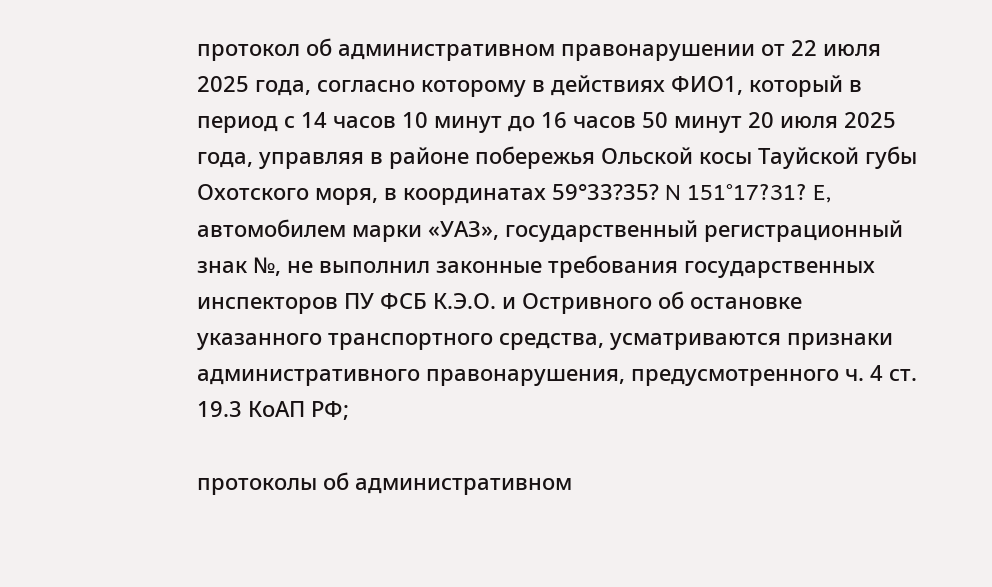протокол об административном правонарушении от 22 июля 2025 года, согласно которому в действиях ФИО1, который в период с 14 часов 10 минут до 16 часов 50 минут 20 июля 2025 года, управляя в районе побережья Ольской косы Тауйской губы Охотского моря, в координатах 59°33?35? N 151°17?31? E, автомобилем марки «УАЗ», государственный регистрационный знак №, не выполнил законные требования государственных инспекторов ПУ ФСБ К.Э.О. и Остривного об остановке указанного транспортного средства, усматриваются признаки административного правонарушения, предусмотренного ч. 4 ст. 19.3 КоАП РФ;

протоколы об административном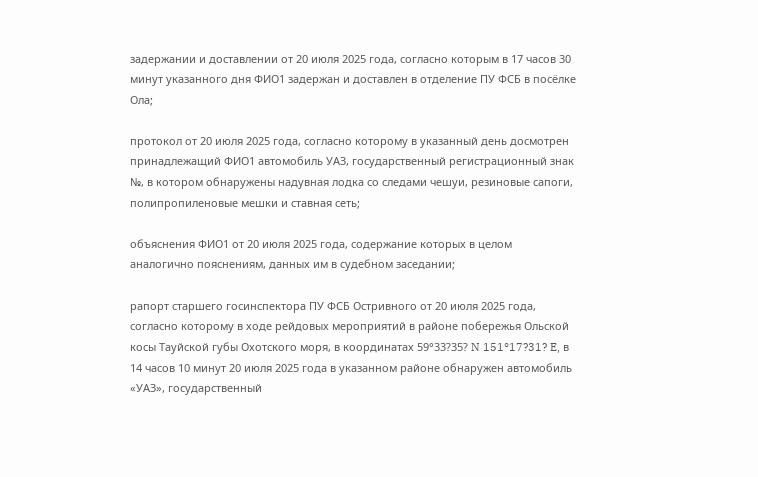задержании и доставлении от 20 июля 2025 года, согласно которым в 17 часов 30 минут указанного дня ФИО1 задержан и доставлен в отделение ПУ ФСБ в посёлке Ола;

протокол от 20 июля 2025 года, согласно которому в указанный день досмотрен принадлежащий ФИО1 автомобиль УАЗ, государственный регистрационный знак №, в котором обнаружены надувная лодка со следами чешуи, резиновые сапоги, полипропиленовые мешки и ставная сеть;

объяснения ФИО1 от 20 июля 2025 года, содержание которых в целом аналогично пояснениям, данных им в судебном заседании;

рапорт старшего госинспектора ПУ ФСБ Остривного от 20 июля 2025 года, согласно которому в ходе рейдовых мероприятий в районе побережья Ольской косы Тауйской губы Охотского моря, в координатах 59°33?35? N 151°17?31? E, в 14 часов 10 минут 20 июля 2025 года в указанном районе обнаружен автомобиль «УАЗ», государственный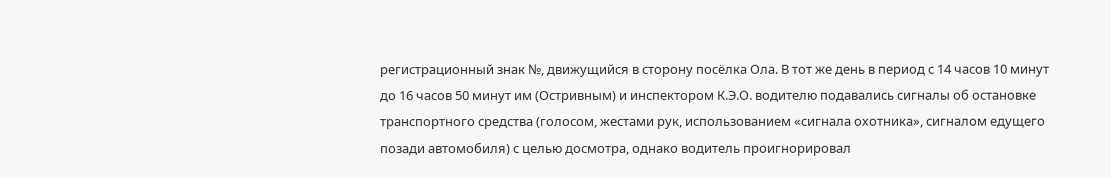регистрационный знак №, движущийся в сторону посёлка Ола. В тот же день в период с 14 часов 10 минут до 16 часов 50 минут им (Остривным) и инспектором К.Э.О. водителю подавались сигналы об остановке транспортного средства (голосом, жестами рук, использованием «сигнала охотника», сигналом едущего позади автомобиля) с целью досмотра, однако водитель проигнорировал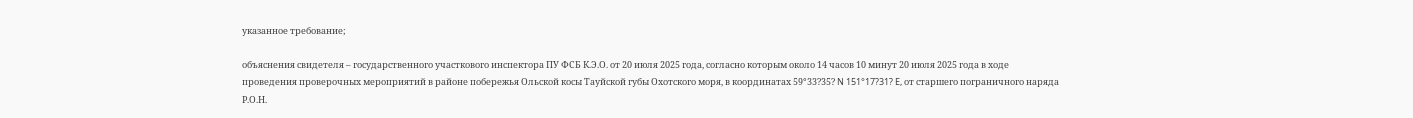указанное требование;

объяснения свидетеля – государственного участкового инспектора ПУ ФСБ К.Э.О. от 20 июля 2025 года, согласно которым около 14 часов 10 минут 20 июля 2025 года в ходе проведения проверочных мероприятий в районе побережья Ольской косы Тауйской губы Охотского моря, в координатах 59°33?35? N 151°17?31? E, от старшего пограничного наряда Р.О.Н.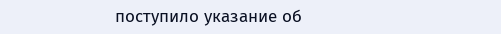поступило указание об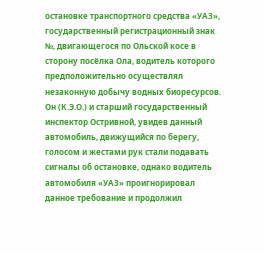остановке транспортного средства «УАЗ», государственный регистрационный знак №, двигающегося по Ольской косе в сторону посёлка Ола, водитель которого предположительно осуществлял незаконную добычу водных биоресурсов. Он (К.Э.О.) и старший государственный инспектор Остривной, увидев данный автомобиль, движущийся по берегу, голосом и жестами рук стали подавать сигналы об остановке, однако водитель автомобиля «УАЗ» проигнорировал данное требование и продолжил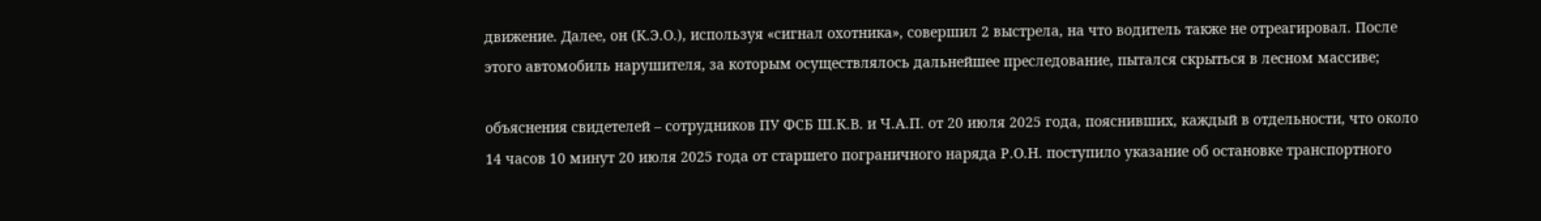движение. Далее, он (К.Э.О.), используя «сигнал охотника», совершил 2 выстрела, на что водитель также не отреагировал. После этого автомобиль нарушителя, за которым осуществлялось дальнейшее преследование, пытался скрыться в лесном массиве;

объяснения свидетелей – сотрудников ПУ ФСБ Ш.К.В. и Ч.А.П. от 20 июля 2025 года, пояснивших, каждый в отдельности, что около 14 часов 10 минут 20 июля 2025 года от старшего пограничного наряда Р.О.Н. поступило указание об остановке транспортного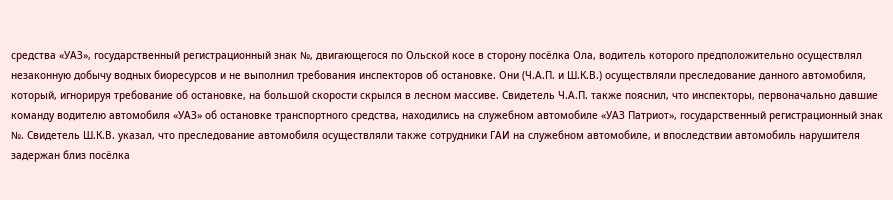средства «УАЗ», государственный регистрационный знак №, двигающегося по Ольской косе в сторону посёлка Ола, водитель которого предположительно осуществлял незаконную добычу водных биоресурсов и не выполнил требования инспекторов об остановке. Они (Ч.А.П. и Ш.К.В.) осуществляли преследование данного автомобиля, который, игнорируя требование об остановке, на большой скорости скрылся в лесном массиве. Свидетель Ч.А.П. также пояснил, что инспекторы, первоначально давшие команду водителю автомобиля «УАЗ» об остановке транспортного средства, находились на служебном автомобиле «УАЗ Патриот», государственный регистрационный знак №. Свидетель Ш.К.В. указал, что преследование автомобиля осуществляли также сотрудники ГАИ на служебном автомобиле, и впоследствии автомобиль нарушителя задержан близ посёлка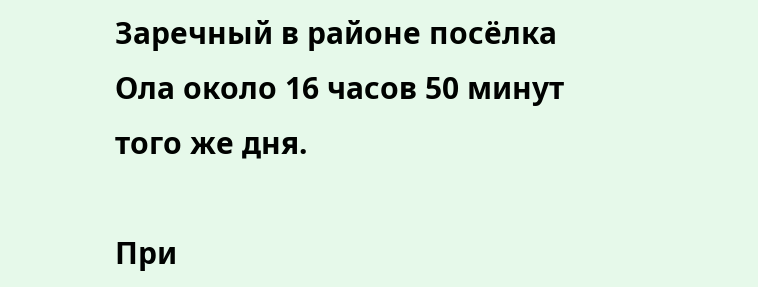Заречный в районе посёлка Ола около 16 часов 50 минут того же дня.

При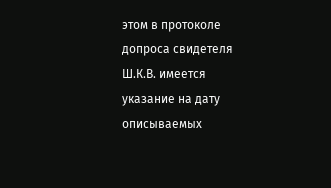этом в протоколе допроса свидетеля Ш.К.В. имеется указание на дату описываемых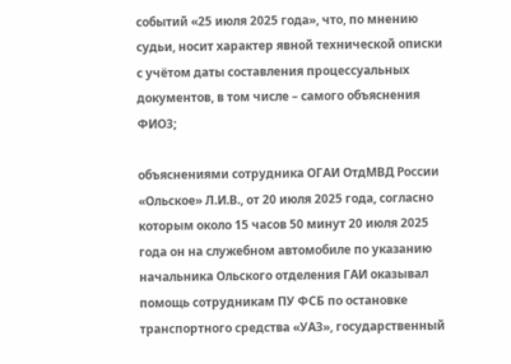событий «25 июля 2025 года», что, по мнению судьи, носит характер явной технической описки с учётом даты составления процессуальных документов, в том числе – самого объяснения ФИО3;

объяснениями сотрудника ОГАИ ОтдМВД России «Ольское» Л.И.В., от 20 июля 2025 года, согласно которым около 15 часов 50 минут 20 июля 2025 года он на служебном автомобиле по указанию начальника Ольского отделения ГАИ оказывал помощь сотрудникам ПУ ФСБ по остановке транспортного средства «УАЗ», государственный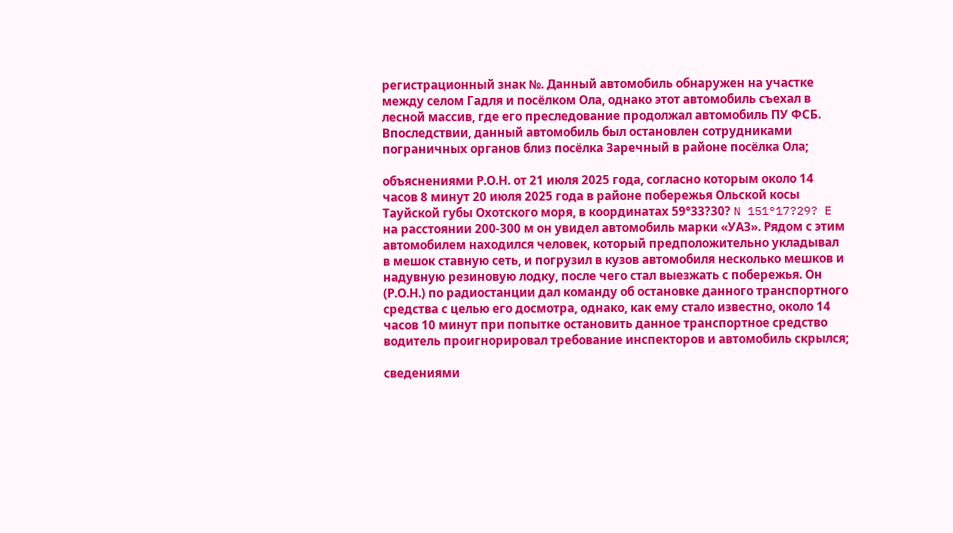регистрационный знак №. Данный автомобиль обнаружен на участке между селом Гадля и посёлком Ола, однако этот автомобиль съехал в лесной массив, где его преследование продолжал автомобиль ПУ ФСБ. Впоследствии, данный автомобиль был остановлен сотрудниками пограничных органов близ посёлка Заречный в районе посёлка Ола;

объяснениями Р.О.Н. от 21 июля 2025 года, согласно которым около 14 часов 8 минут 20 июля 2025 года в районе побережья Ольской косы Тауйской губы Охотского моря, в координатах 59°33?30? N 151°17?29? E на расстоянии 200-300 м он увидел автомобиль марки «УАЗ». Рядом с этим автомобилем находился человек, который предположительно укладывал в мешок ставную сеть, и погрузил в кузов автомобиля несколько мешков и надувную резиновую лодку, после чего стал выезжать с побережья. Он (Р.О.Н.) по радиостанции дал команду об остановке данного транспортного средства с целью его досмотра, однако, как ему стало известно, около 14 часов 10 минут при попытке остановить данное транспортное средство водитель проигнорировал требование инспекторов и автомобиль скрылся;

сведениями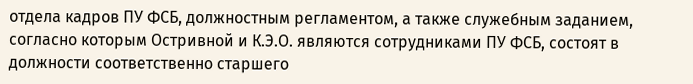отдела кадров ПУ ФСБ, должностным регламентом, а также служебным заданием, согласно которым Остривной и К.Э.О. являются сотрудниками ПУ ФСБ, состоят в должности соответственно старшего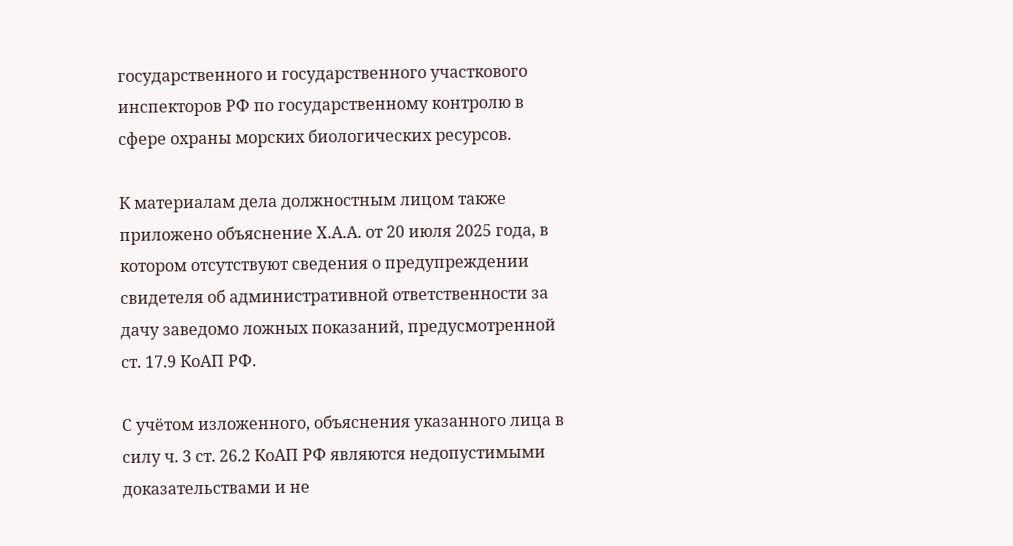государственного и государственного участкового инспекторов РФ по государственному контролю в сфере охраны морских биологических ресурсов.

К материалам дела должностным лицом также приложено объяснение Х.А.А. от 20 июля 2025 года, в котором отсутствуют сведения о предупреждении свидетеля об административной ответственности за дачу заведомо ложных показаний, предусмотренной ст. 17.9 КоАП РФ.

С учётом изложенного, объяснения указанного лица в силу ч. 3 ст. 26.2 КоАП РФ являются недопустимыми доказательствами и не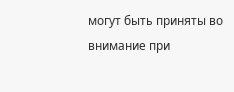могут быть приняты во внимание при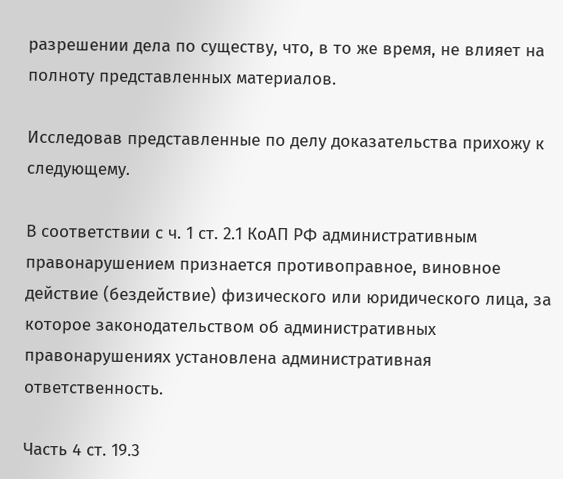разрешении дела по существу, что, в то же время, не влияет на полноту представленных материалов.

Исследовав представленные по делу доказательства прихожу к следующему.

В соответствии с ч. 1 ст. 2.1 КоАП РФ административным правонарушением признается противоправное, виновное действие (бездействие) физического или юридического лица, за которое законодательством об административных правонарушениях установлена административная ответственность.

Часть 4 ст. 19.3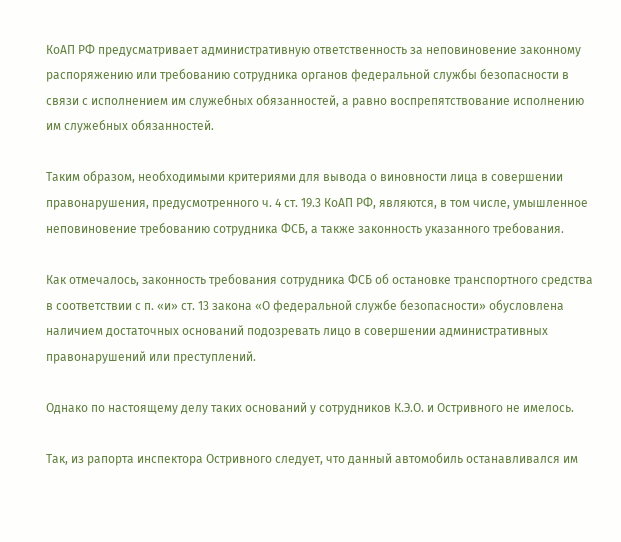КоАП РФ предусматривает административную ответственность за неповиновение законному распоряжению или требованию сотрудника органов федеральной службы безопасности в связи с исполнением им служебных обязанностей, а равно воспрепятствование исполнению им служебных обязанностей.

Таким образом, необходимыми критериями для вывода о виновности лица в совершении правонарушения, предусмотренного ч. 4 ст. 19.3 КоАП РФ, являются, в том числе, умышленное неповиновение требованию сотрудника ФСБ, а также законность указанного требования.

Как отмечалось, законность требования сотрудника ФСБ об остановке транспортного средства в соответствии с п. «и» ст. 13 закона «О федеральной службе безопасности» обусловлена наличием достаточных оснований подозревать лицо в совершении административных правонарушений или преступлений.

Однако по настоящему делу таких оснований у сотрудников К.Э.О. и Остривного не имелось.

Так, из рапорта инспектора Остривного следует, что данный автомобиль останавливался им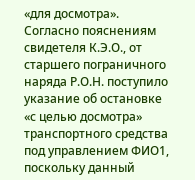«для досмотра». Согласно пояснениям свидетеля К.Э.О., от старшего пограничного наряда Р.О.Н. поступило указание об остановке «с целью досмотра» транспортного средства под управлением ФИО1, поскольку данный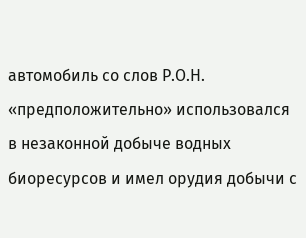автомобиль со слов Р.О.Н. «предположительно» использовался в незаконной добыче водных биоресурсов и имел орудия добычи с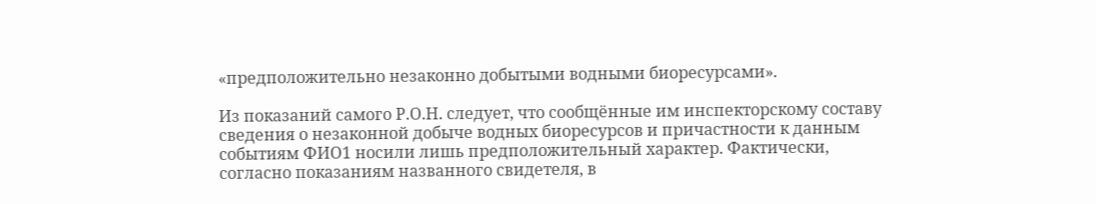«предположительно незаконно добытыми водными биоресурсами».

Из показаний самого Р.О.Н. следует, что сообщённые им инспекторскому составу сведения о незаконной добыче водных биоресурсов и причастности к данным событиям ФИО1 носили лишь предположительный характер. Фактически, согласно показаниям названного свидетеля, в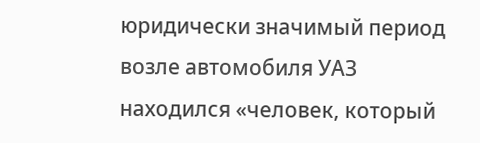юридически значимый период возле автомобиля УАЗ находился «человек, который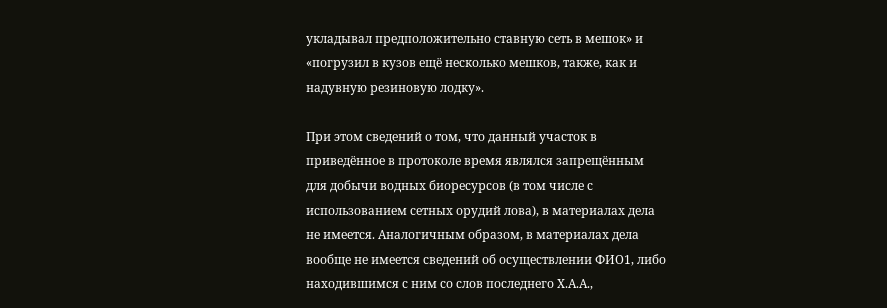укладывал предположительно ставную сеть в мешок» и «погрузил в кузов ещё несколько мешков, также, как и надувную резиновую лодку».

При этом сведений о том, что данный участок в приведённое в протоколе время являлся запрещённым для добычи водных биоресурсов (в том числе с использованием сетных орудий лова), в материалах дела не имеется. Аналогичным образом, в материалах дела вообще не имеется сведений об осуществлении ФИО1, либо находившимся с ним со слов последнего Х.А.А.,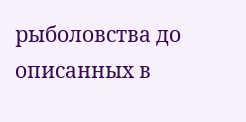рыболовства до описанных в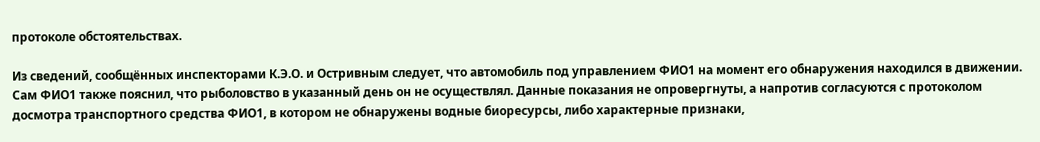протоколе обстоятельствах.

Из сведений, сообщённых инспекторами К.Э.О. и Остривным следует, что автомобиль под управлением ФИО1 на момент его обнаружения находился в движении. Сам ФИО1 также пояснил, что рыболовство в указанный день он не осуществлял. Данные показания не опровергнуты, а напротив согласуются с протоколом досмотра транспортного средства ФИО1, в котором не обнаружены водные биоресурсы, либо характерные признаки,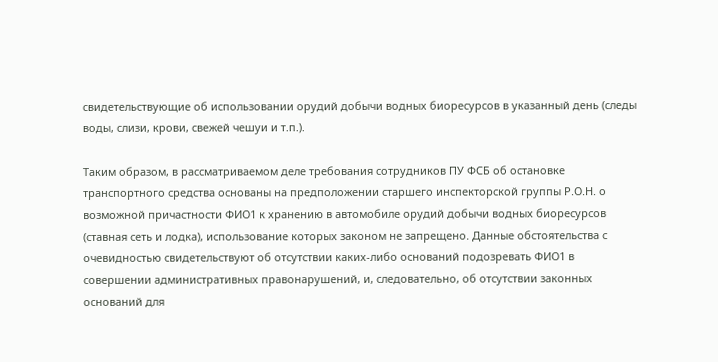свидетельствующие об использовании орудий добычи водных биоресурсов в указанный день (следы воды, слизи, крови, свежей чешуи и т.п.).

Таким образом, в рассматриваемом деле требования сотрудников ПУ ФСБ об остановке транспортного средства основаны на предположении старшего инспекторской группы Р.О.Н. о возможной причастности ФИО1 к хранению в автомобиле орудий добычи водных биоресурсов (ставная сеть и лодка), использование которых законом не запрещено. Данные обстоятельства с очевидностью свидетельствуют об отсутствии каких-либо оснований подозревать ФИО1 в совершении административных правонарушений, и, следовательно, об отсутствии законных оснований для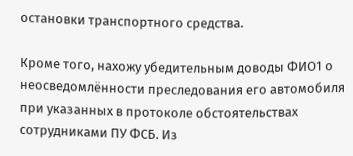остановки транспортного средства.

Кроме того, нахожу убедительным доводы ФИО1 о неосведомлённости преследования его автомобиля при указанных в протоколе обстоятельствах сотрудниками ПУ ФСБ. Из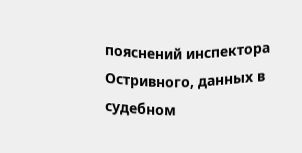пояснений инспектора Остривного, данных в судебном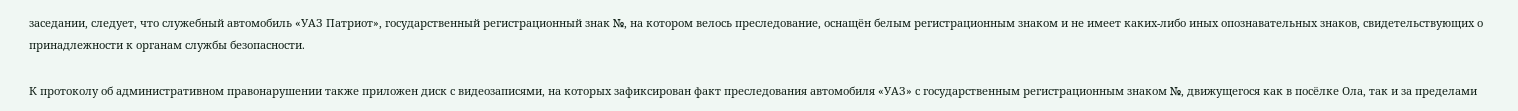заседании, следует, что служебный автомобиль «УАЗ Патриот», государственный регистрационный знак №, на котором велось преследование, оснащён белым регистрационным знаком и не имеет каких-либо иных опознавательных знаков, свидетельствующих о принадлежности к органам службы безопасности.

К протоколу об административном правонарушении также приложен диск с видеозаписями, на которых зафиксирован факт преследования автомобиля «УАЗ» с государственным регистрационным знаком №, движущегося как в посёлке Ола, так и за пределами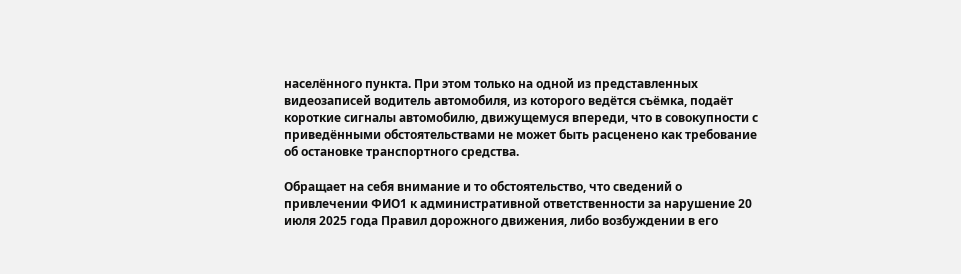населённого пункта. При этом только на одной из представленных видеозаписей водитель автомобиля, из которого ведётся съёмка, подаёт короткие сигналы автомобилю, движущемуся впереди, что в совокупности с приведёнными обстоятельствами не может быть расценено как требование об остановке транспортного средства.

Обращает на себя внимание и то обстоятельство, что сведений о привлечении ФИО1 к административной ответственности за нарушение 20 июля 2025 года Правил дорожного движения, либо возбуждении в его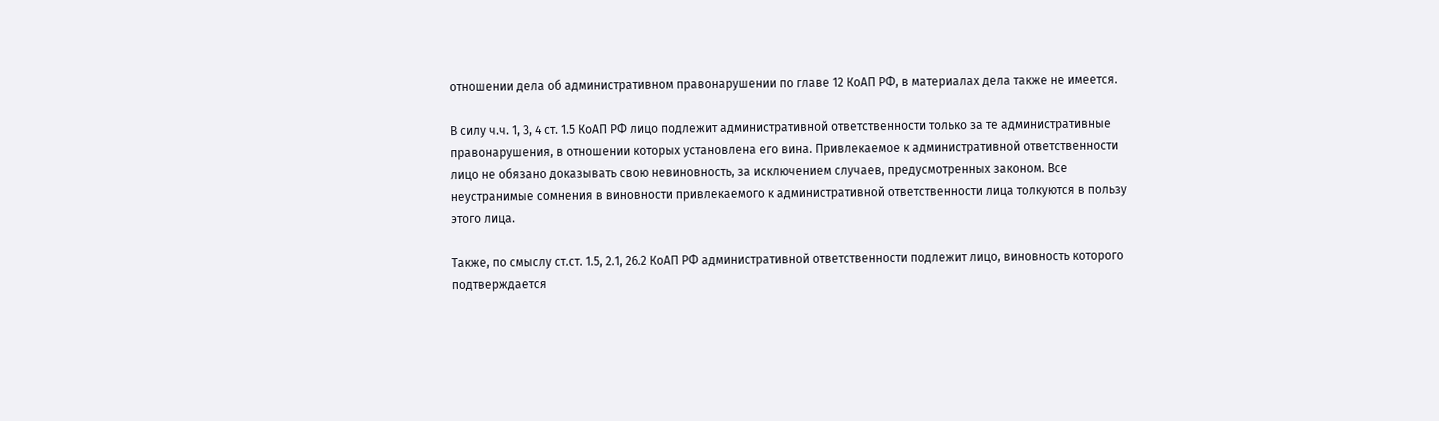отношении дела об административном правонарушении по главе 12 КоАП РФ, в материалах дела также не имеется.

В силу ч.ч. 1, 3, 4 ст. 1.5 КоАП РФ лицо подлежит административной ответственности только за те административные правонарушения, в отношении которых установлена его вина. Привлекаемое к административной ответственности лицо не обязано доказывать свою невиновность, за исключением случаев, предусмотренных законом. Все неустранимые сомнения в виновности привлекаемого к административной ответственности лица толкуются в пользу этого лица.

Также, по смыслу ст.ст. 1.5, 2.1, 26.2 КоАП РФ административной ответственности подлежит лицо, виновность которого подтверждается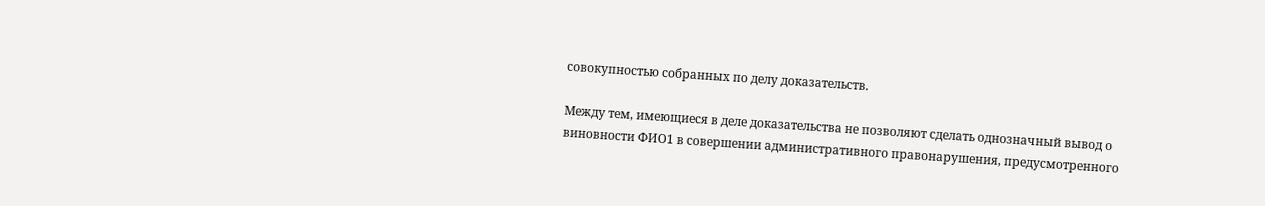совокупностью собранных по делу доказательств.

Между тем, имеющиеся в деле доказательства не позволяют сделать однозначный вывод о виновности ФИО1 в совершении административного правонарушения, предусмотренного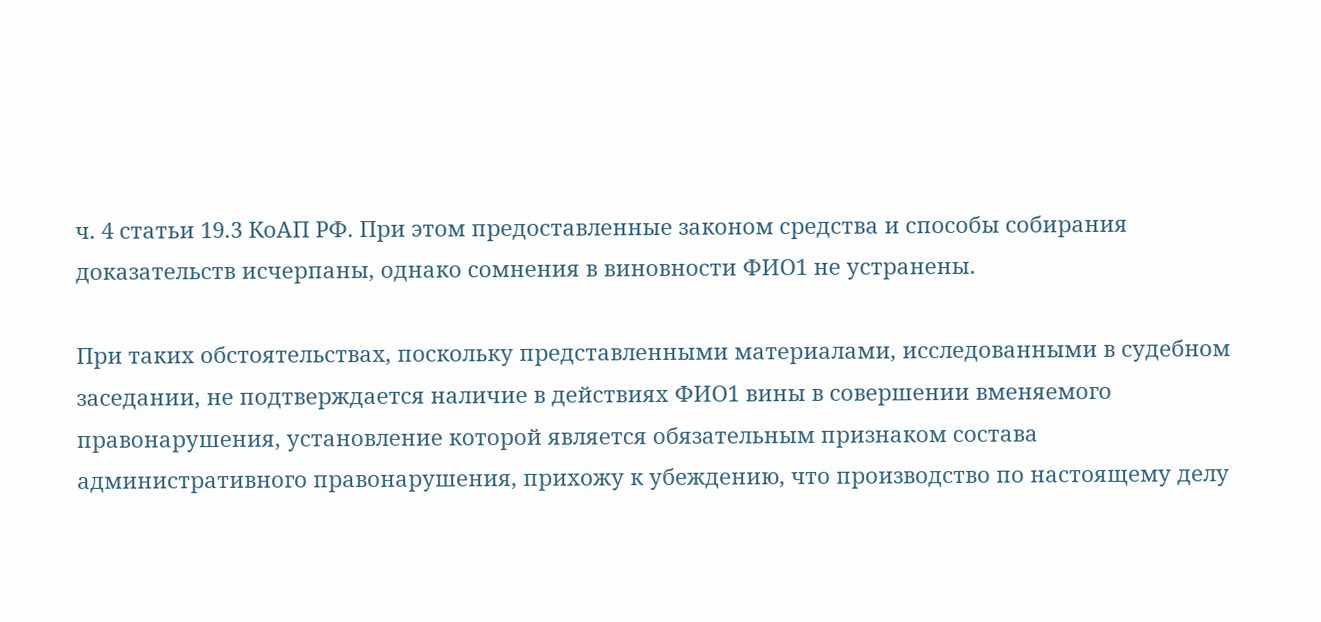ч. 4 статьи 19.3 КоАП РФ. При этом предоставленные законом средства и способы собирания доказательств исчерпаны, однако сомнения в виновности ФИО1 не устранены.

При таких обстоятельствах, поскольку представленными материалами, исследованными в судебном заседании, не подтверждается наличие в действиях ФИО1 вины в совершении вменяемого правонарушения, установление которой является обязательным признаком состава административного правонарушения, прихожу к убеждению, что производство по настоящему делу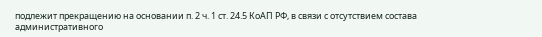подлежит прекращению на основании п. 2 ч. 1 ст. 24.5 КоАП РФ, в связи с отсутствием состава административного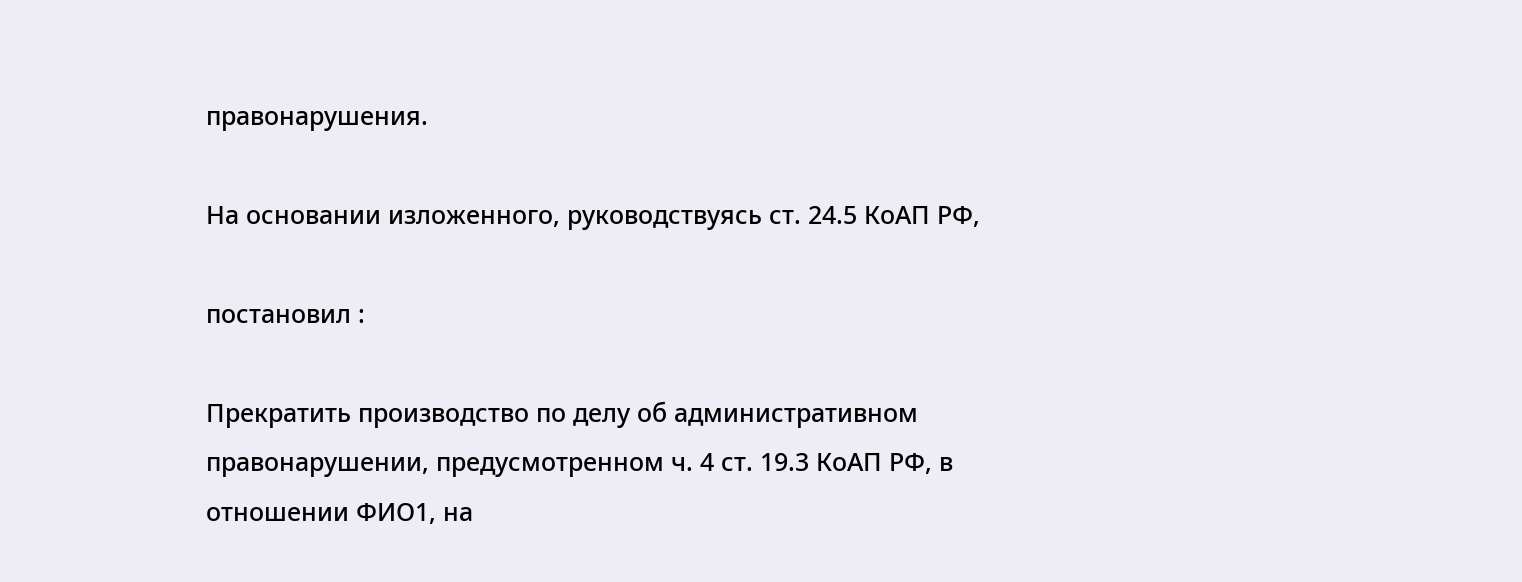правонарушения.

На основании изложенного, руководствуясь ст. 24.5 КоАП РФ,

постановил :

Прекратить производство по делу об административном правонарушении, предусмотренном ч. 4 ст. 19.3 КоАП РФ, в отношении ФИО1, на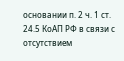основании п. 2 ч. 1 ст. 24.5 КоАП РФ в связи с отсутствием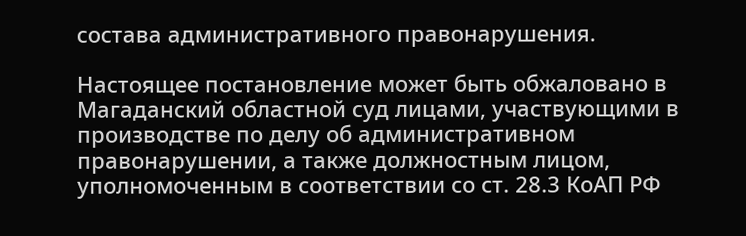состава административного правонарушения.

Настоящее постановление может быть обжаловано в Магаданский областной суд лицами, участвующими в производстве по делу об административном правонарушении, а также должностным лицом, уполномоченным в соответствии со ст. 28.3 КоАП РФ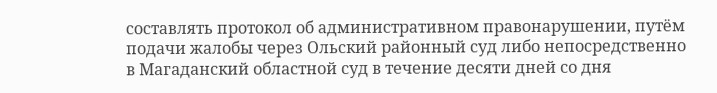составлять протокол об административном правонарушении, путём подачи жалобы через Ольский районный суд либо непосредственно в Магаданский областной суд в течение десяти дней со дня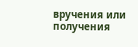вручения или получения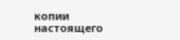копии настоящего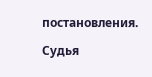постановления.

Судья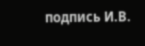подпись И.В.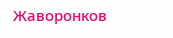Жаворонков